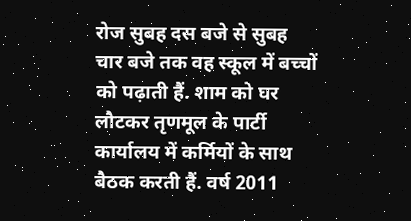रोज सुबह दस बजे से सुबह चार बजे तक वह स्कूल में बच्चों को पढ़ाती हैं. शाम को घर लौटकर तृणमूल के पार्टी कार्यालय में कर्मियों के साथ बैठक करती हैं. वर्ष 2011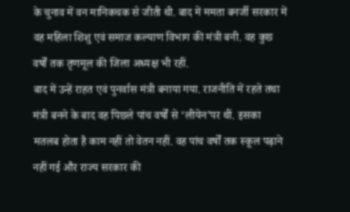के चुनाव में वन मानिकचक से जीती थी. बाद में ममता बनर्जी सरकार में वह महिला शिशु एवं समाज कल्याण विभाग की मंत्री बनी. वह कुछ वर्षों तक तृणमूल की जिला अध्यक्ष भी रहीं.
बाद में उन्हें राहत एवं पुनर्वास मंत्री बनाया गया. राजनीति में रहते तथा मंत्री बनने के बाद वह पिछले पांच वर्षों से ‘लीयेन’पर थीं. इसका मतलब होता है काम नहीं तो वेतन नहीं. वह पांच वर्षों तक स्कूल पढ़ाने नहीं गई और राज्य सरकार की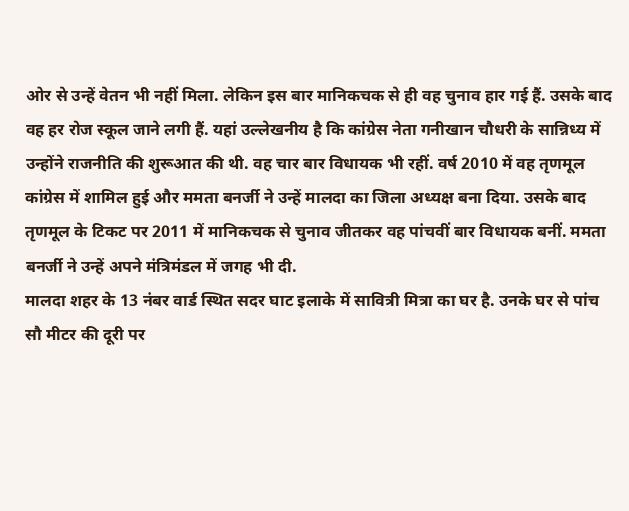ओर से उन्हें वेतन भी नहीं मिला. लेकिन इस बार मानिकचक से ही वह चुनाव हार गई हैं. उसके बाद वह हर रोज स्कूल जाने लगी हैं. यहां उल्लेखनीय है कि कांग्रेस नेता गनीखान चौधरी के सान्निध्य में उन्होंने राजनीति की शुरूआत की थी. वह चार बार विधायक भी रहीं. वर्ष 2010 में वह तृणमूल कांग्रेस में शामिल हुई और ममता बनर्जी ने उन्हें मालदा का जिला अध्यक्ष बना दिया. उसके बाद तृणमूल के टिकट पर 2011 में मानिकचक से चुनाव जीतकर वह पांचवीं बार विधायक बनीं. ममता बनर्जी ने उन्हें अपने मंत्रिमंडल में जगह भी दी.
मालदा शहर के 13 नंबर वार्ड स्थित सदर घाट इलाके में सावित्री मित्रा का घर है. उनके घर से पांच सौ मीटर की दूरी पर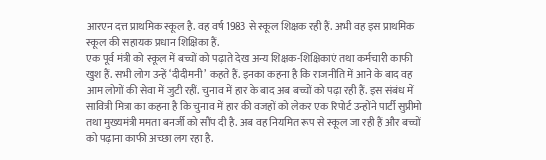आरएन दत्त प्राथमिक स्कूल है. वह वर्ष 1983 से स्कूल शिक्षक रही हैं. अभी वह इस प्राथमिक स्कूल की सहायक प्रधान शिक्षिका हैं.
एक पूर्व मंत्री को स्कूल में बच्चों को पढ़ाते देख अन्य शिक्षक-शिक्षिकाएं तथा कर्मचारी काफी खुश हैं. सभी लोग उन्हें ‘दीदीमनी’ कहते हैं. इनका कहना है कि राजनीति में आने के बाद वह आम लोगों की सेवा में जुटी रहीं. चुनाव में हार के बाद अब बच्चों को पढ़ा रही हैं. इस संबंध में सावित्री मित्रा का कहना है कि चुनाव में हार की वजहों को लेकर एक रिपोर्ट उन्होंने पार्टी सुप्रीमो तथा मुख्यमंत्री ममता बनर्जी को सौंप दी है. अब वह नियमित रूप से स्कूल जा रही हैं और बच्चों को पढ़ाना काफी अच्छा लग रहा है.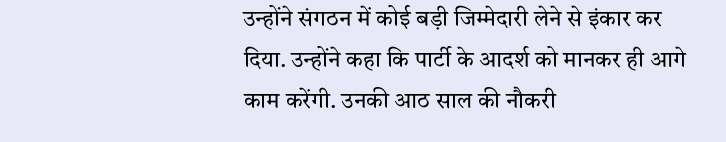उन्होंने संगठन में कोई बड़ी जिम्मेदारी लेने से इंकार कर दिया. उन्होंने कहा कि पार्टी के आदर्श को मानकर ही आगे काम करेंगी. उनकी आठ साल की नौकरी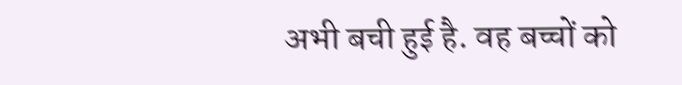अभी बची हुई है. वह बच्चों को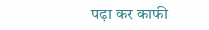पढ़ा कर काफी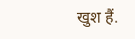खुश हैं.